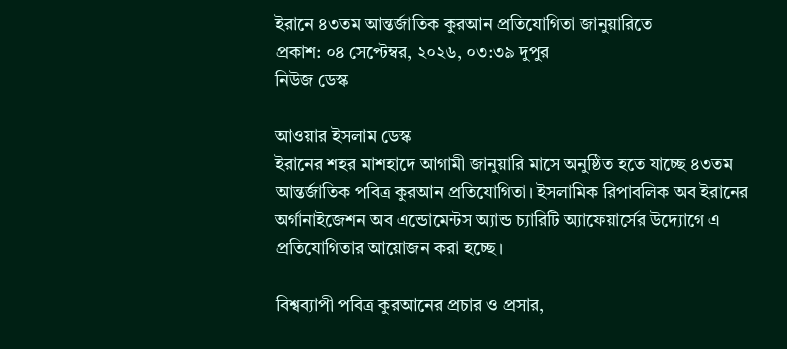ইরানে ৪৩তম আন্তর্জাতিক কুরআন প্রতিযোগিতা জানুয়ারিতে
প্রকাশ: ০৪ সেপ্টেম্বর, ২০২৬, ০৩:৩৯ দুপুর
নিউজ ডেস্ক

আওয়ার ইসলাম ডেস্ক
ইরানের শহর মাশহাদে আগামী জানুয়ারি মাসে অনুষ্ঠিত হতে যাচ্ছে ৪৩তম আন্তর্জাতিক পবিত্র কুরআন প্রতিযোগিতা। ইসলামিক রিপাবলিক অব ইরানের অর্গানাইজেশন অব এন্ডোমেন্টস অ্যান্ড চ্যারিটি অ্যাফেয়ার্সের উদ্যোগে এ প্রতিযোগিতার আয়োজন করা হচ্ছে।

বিশ্বব্যাপী পবিত্র কুরআনের প্রচার ও প্রসার,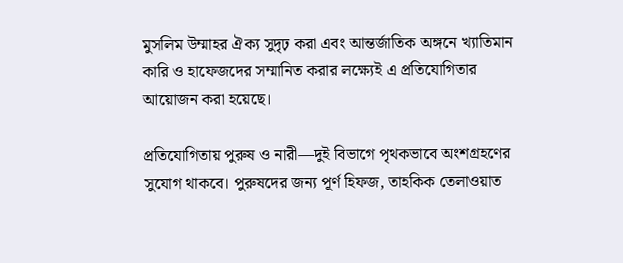মুসলিম উম্মাহর ঐক্য সুদৃঢ় করা এবং আন্তর্জাতিক অঙ্গনে খ্যাতিমান কারি ও হাফেজদের সম্মানিত করার লক্ষ্যেই এ প্রতিযোগিতার আয়োজন করা হয়েছে।

প্রতিযোগিতায় পুরুষ ও নারী—দুই বিভাগে পৃথকভাবে অংশগ্রহণের সুযোগ থাকবে। পুরুষদের জন্য পূর্ণ হিফজ, তাহকিক তেলাওয়াত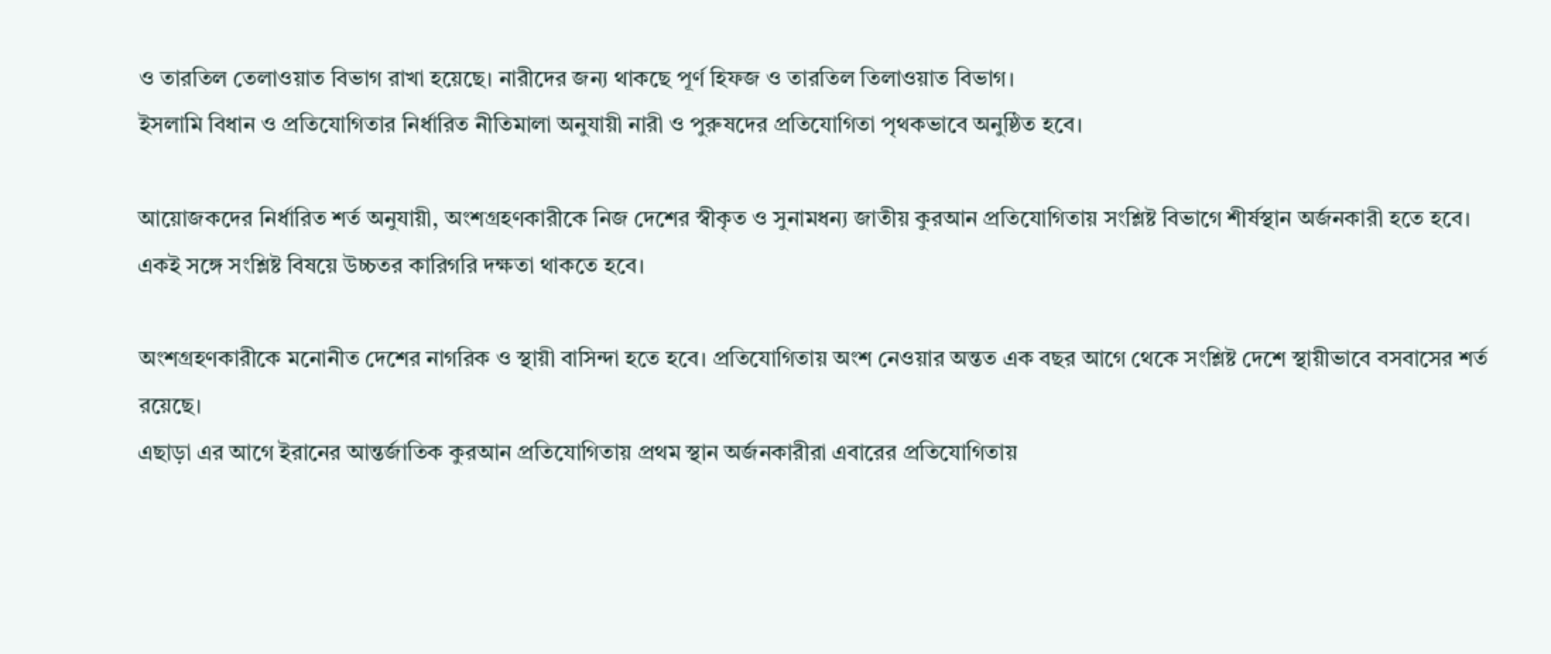ও তারতিল তেলাওয়াত বিভাগ রাখা হয়েছে। নারীদের জন্য থাকছে পূর্ণ হিফজ ও তারতিল তিলাওয়াত বিভাগ।
ইসলামি বিধান ও প্রতিযোগিতার নির্ধারিত নীতিমালা অনুযায়ী নারী ও পুরুষদের প্রতিযোগিতা পৃথকভাবে অনুষ্ঠিত হবে।

আয়োজকদের নির্ধারিত শর্ত অনুযায়ী, অংশগ্রহণকারীকে নিজ দেশের স্বীকৃত ও সুনামধন্য জাতীয় কুরআন প্রতিযোগিতায় সংশ্লিষ্ট বিভাগে শীর্ষস্থান অর্জনকারী হতে হবে। একই সঙ্গে সংশ্লিষ্ট বিষয়ে উচ্চতর কারিগরি দক্ষতা থাকতে হবে।

অংশগ্রহণকারীকে মনোনীত দেশের নাগরিক ও স্থায়ী বাসিন্দা হতে হবে। প্রতিযোগিতায় অংশ নেওয়ার অন্তত এক বছর আগে থেকে সংশ্লিষ্ট দেশে স্থায়ীভাবে বসবাসের শর্ত রয়েছে।
এছাড়া এর আগে ইরানের আন্তর্জাতিক কুরআন প্রতিযোগিতায় প্রথম স্থান অর্জনকারীরা এবারের প্রতিযোগিতায়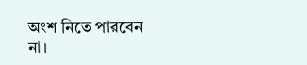অংশ নিতে পারবেন না।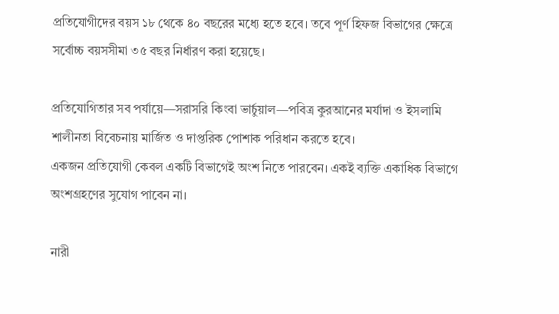প্রতিযোগীদের বয়স ১৮ থেকে ৪০ বছরের মধ্যে হতে হবে। তবে পূর্ণ হিফজ বিভাগের ক্ষেত্রে সর্বোচ্চ বয়সসীমা ৩৫ বছর নির্ধারণ করা হয়েছে।

প্রতিযোগিতার সব পর্যায়ে—সরাসরি কিংবা ভার্চুয়াল—পবিত্র কুরআনের মর্যাদা ও ইসলামি শালীনতা বিবেচনায় মার্জিত ও দাপ্তরিক পোশাক পরিধান করতে হবে।
একজন প্রতিযোগী কেবল একটি বিভাগেই অংশ নিতে পারবেন। একই ব্যক্তি একাধিক বিভাগে অংশগ্রহণের সুযোগ পাবেন না।

নারী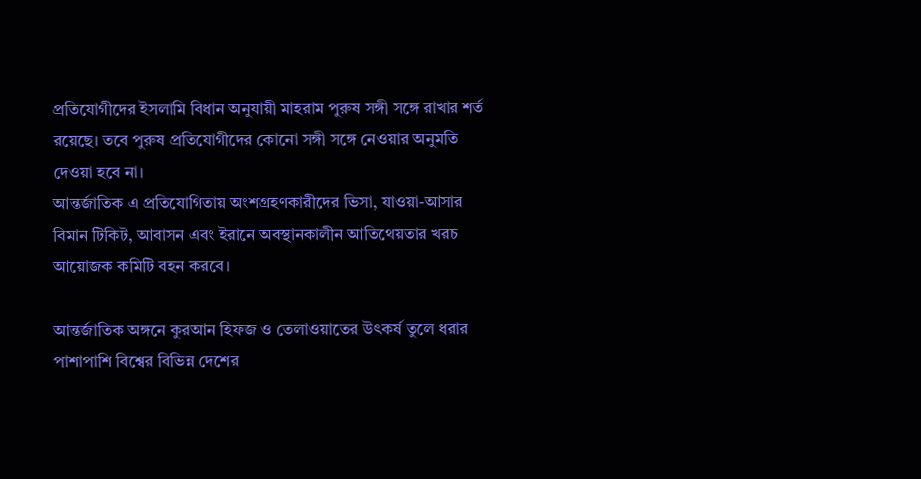প্রতিযোগীদের ইসলামি বিধান অনুযায়ী মাহরাম পুরুষ সঙ্গী সঙ্গে রাখার শর্ত রয়েছে। তবে পুরুষ প্রতিযোগীদের কোনো সঙ্গী সঙ্গে নেওয়ার অনুমতি দেওয়া হবে না।
আন্তর্জাতিক এ প্রতিযোগিতায় অংশগ্রহণকারীদের ভিসা, যাওয়া-আসার বিমান টিকিট, আবাসন এবং ইরানে অবস্থানকালীন আতিথেয়তার খরচ আয়োজক কমিটি বহন করবে।

আন্তর্জাতিক অঙ্গনে কুরআন হিফজ ও তেলাওয়াতের উৎকর্ষ তুলে ধরার পাশাপাশি বিশ্বের বিভিন্ন দেশের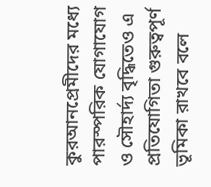কুরআনপ্রেমীদের মধ্যে পারস্পরিক যোগাযোগ ও সৌহার্দ্য বৃদ্ধিতেও এ প্রতিযোগিতা গুরুত্বপূর্ণ ভূমিকা রাখবে বলে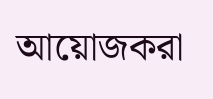আয়োজকরা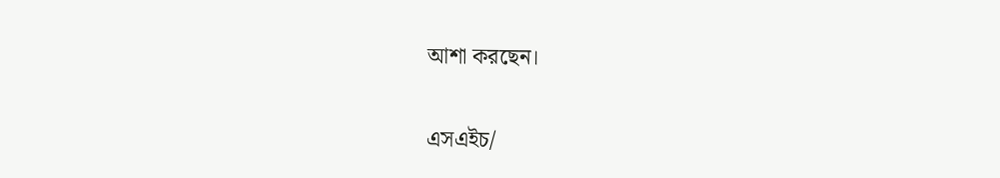আশা করছেন।

এসএইচ/